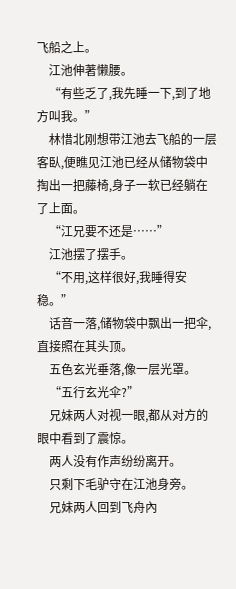飞船之上。
    江池伸著懒腰。
    “有些乏了,我先睡一下,到了地方叫我。”
    林惜北刚想带江池去飞船的一层客臥,便瞧见江池已经从储物袋中掏出一把藤椅,身子一软已经躺在了上面。
    “江兄要不还是……”
    江池摆了摆手。
    “不用,这样很好,我睡得安稳。”
    话音一落,储物袋中飘出一把伞,直接照在其头顶。
    五色玄光垂落,像一层光罩。
    “五行玄光伞?”
    兄妹两人对视一眼,都从对方的眼中看到了震惊。
    两人没有作声纷纷离开。
    只剩下毛驴守在江池身旁。
    兄妹两人回到飞舟內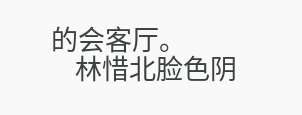的会客厅。
    林惜北脸色阴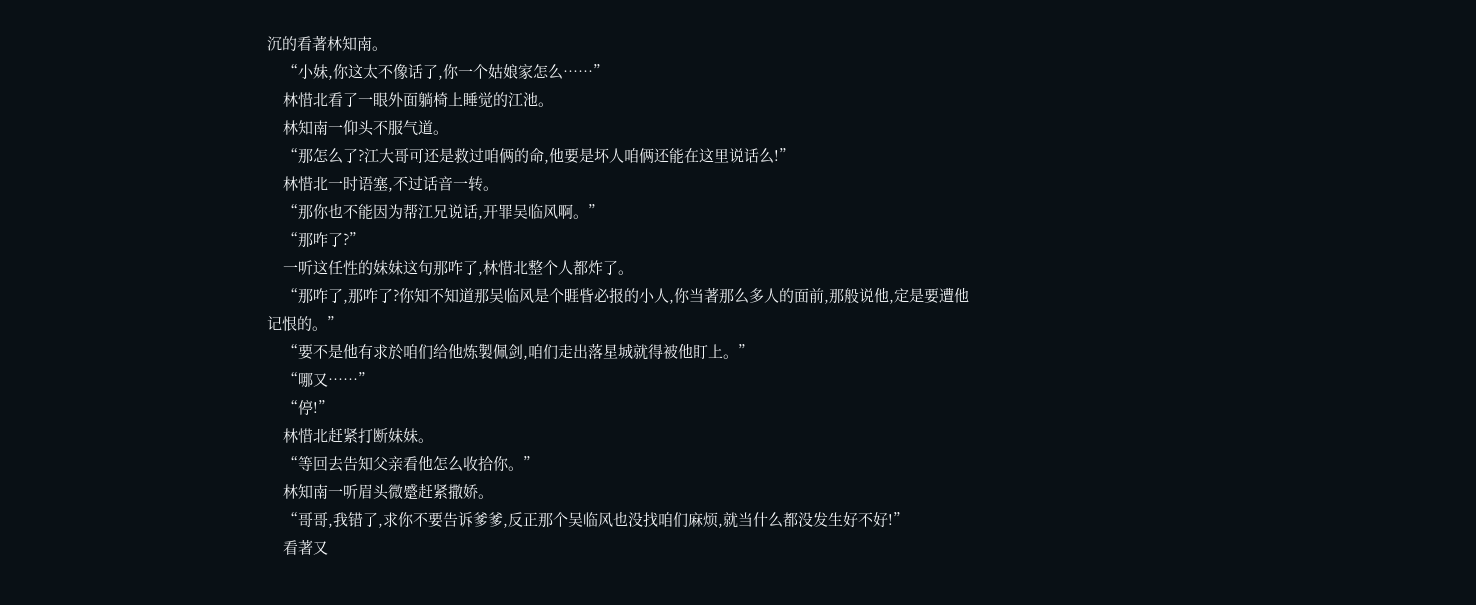沉的看著林知南。
    “小妹,你这太不像话了,你一个姑娘家怎么……”
    林惜北看了一眼外面躺椅上睡觉的江池。
    林知南一仰头不服气道。
    “那怎么了?江大哥可还是救过咱俩的命,他要是坏人咱俩还能在这里说话么!”
    林惜北一时语塞,不过话音一转。
    “那你也不能因为帮江兄说话,开罪吴临风啊。”
    “那咋了?”
    一听这任性的妹妹这句那咋了,林惜北整个人都炸了。
    “那咋了,那咋了?你知不知道那吴临风是个睚眥必报的小人,你当著那么多人的面前,那般说他,定是要遭他记恨的。”
    “要不是他有求於咱们给他炼製佩剑,咱们走出落星城就得被他盯上。”
    “哪又……”
    “停!”
    林惜北赶紧打断妹妹。
    “等回去告知父亲看他怎么收拾你。”
    林知南一听眉头微蹙赶紧撒娇。
    “哥哥,我错了,求你不要告诉爹爹,反正那个吴临风也没找咱们麻烦,就当什么都没发生好不好!”
    看著又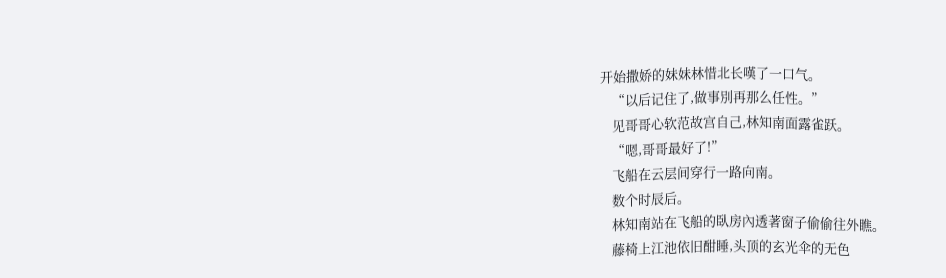开始撒娇的妹妹林惜北长嘆了一口气。
    “以后记住了,做事別再那么任性。”
    见哥哥心软范故宫自己,林知南面露雀跃。
    “嗯,哥哥最好了!”
    飞船在云层间穿行一路向南。
    数个时辰后。
    林知南站在飞船的臥房內透著窗子偷偷往外瞧。
    藤椅上江池依旧酣睡,头顶的玄光伞的无色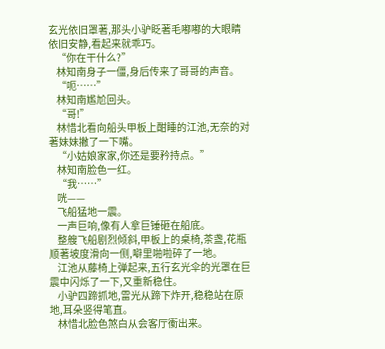玄光依旧罩著,那头小驴眨著毛嘟嘟的大眼睛依旧安静,看起来就乖巧。
    “你在干什么?”
    林知南身子一僵,身后传来了哥哥的声音。
    “呃……”
    林知南尷尬回头。
    “哥!”
    林惜北看向船头甲板上酣睡的江池,无奈的对著妹妹撇了一下嘴。
    “小姑娘家家,你还是要矜持点。”
    林知南脸色一红。
    “我……”
    咣——
    飞船猛地一震。
    一声巨响,像有人拿巨锤砸在船底。
    整艘飞船剧烈倾斜,甲板上的桌椅,茶盏,花瓶顺著坡度滑向一侧,噼里啪啦碎了一地。
    江池从藤椅上弹起来,五行玄光伞的光罩在巨震中闪烁了一下,又重新稳住。
    小驴四蹄抓地,雷光从蹄下炸开,稳稳站在原地,耳朵竖得笔直。
    林惜北脸色煞白从会客厅衝出来。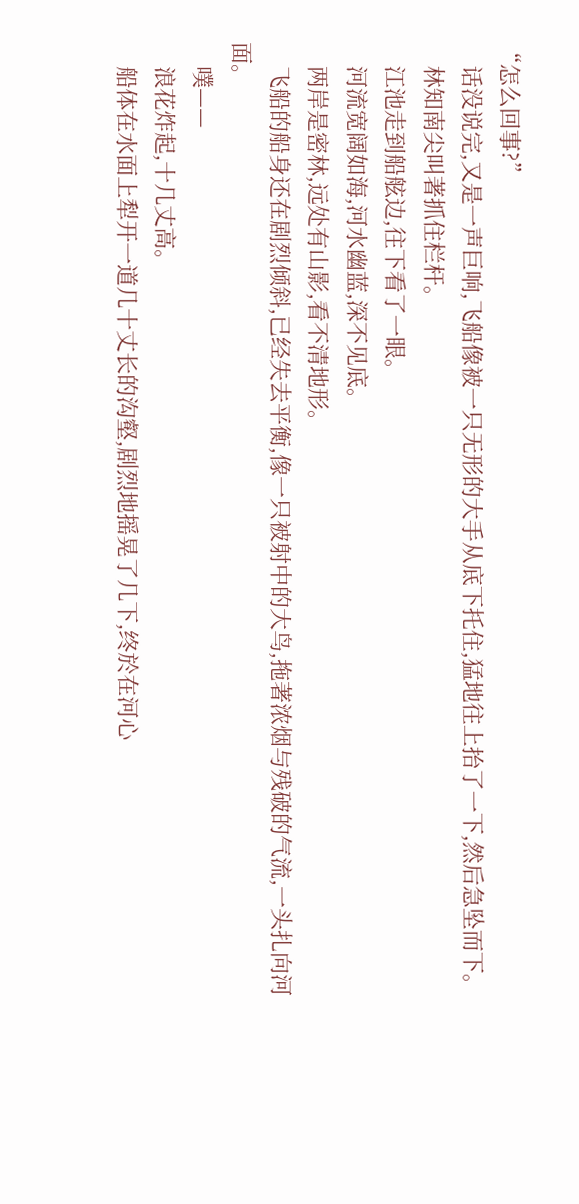“怎么回事?”
    话没说完,又是一声巨响,飞船像被一只无形的大手从底下托住,猛地往上抬了一下,然后急坠而下。
    林知南尖叫著抓住栏杆。
    江池走到船舷边,往下看了一眼。
    河流宽阔如海,河水幽蓝,深不见底。
    两岸是密林,远处有山影,看不清地形。
    飞船的船身还在剧烈倾斜,已经失去平衡,像一只被射中的大鸟,拖著浓烟与残破的气流,一头扎向河面。
    噗——
    浪花炸起,十几丈高。
    船体在水面上犁开一道几十丈长的沟壑,剧烈地摇晃了几下,终於在河心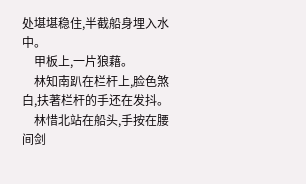处堪堪稳住,半截船身埋入水中。
    甲板上,一片狼藉。
    林知南趴在栏杆上,脸色煞白,扶著栏杆的手还在发抖。
    林惜北站在船头,手按在腰间剑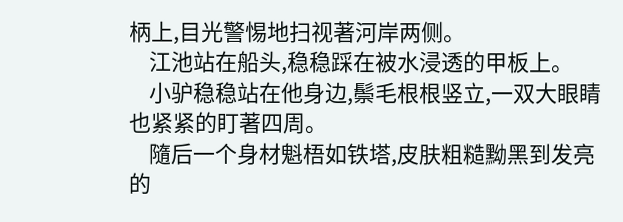柄上,目光警惕地扫视著河岸两侧。
    江池站在船头,稳稳踩在被水浸透的甲板上。
    小驴稳稳站在他身边,鬃毛根根竖立,一双大眼睛也紧紧的盯著四周。
    隨后一个身材魁梧如铁塔,皮肤粗糙黝黑到发亮的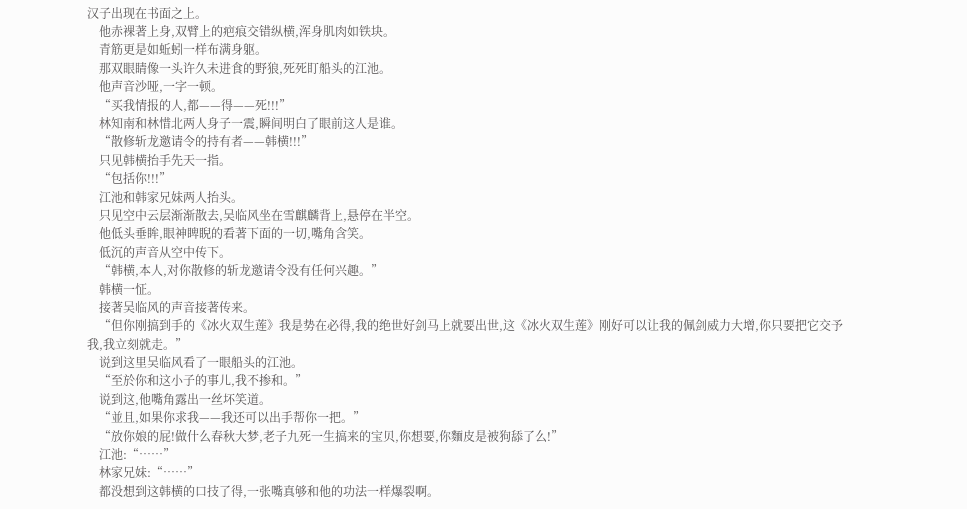汉子出现在书面之上。
    他赤裸著上身,双臂上的疤痕交错纵横,浑身肌肉如铁块。
    青筋更是如蚯蚓一样布满身躯。
    那双眼睛像一头许久未进食的野狼,死死盯船头的江池。
    他声音沙哑,一字一顿。
    “买我情报的人,都——得——死!!!”
    林知南和林惜北两人身子一震,瞬间明白了眼前这人是谁。
    “散修斩龙邀请令的持有者——韩横!!!”
    只见韩横抬手先天一指。
    “包括你!!!”
    江池和韩家兄妹两人抬头。
    只见空中云层渐渐散去,吴临风坐在雪麒麟背上,悬停在半空。
    他低头垂眸,眼神睥睨的看著下面的一切,嘴角含笑。
    低沉的声音从空中传下。
    “韩横,本人,对你散修的斩龙邀请令没有任何兴趣。”
    韩横一怔。
    接著吴临风的声音接著传来。
    “但你刚搞到手的《冰火双生莲》我是势在必得,我的绝世好剑马上就要出世,这《冰火双生莲》刚好可以让我的佩剑威力大增,你只要把它交予我,我立刻就走。”
    说到这里吴临风看了一眼船头的江池。
    “至於你和这小子的事儿,我不掺和。”
    说到这,他嘴角露出一丝坏笑道。
    “並且,如果你求我——我还可以出手帮你一把。”
    “放你娘的屁!做什么春秋大梦,老子九死一生搞来的宝贝,你想要,你麵皮是被狗舔了么!”
    江池:“……”
    林家兄妹:“……”
    都没想到这韩横的口技了得,一张嘴真够和他的功法一样爆裂啊。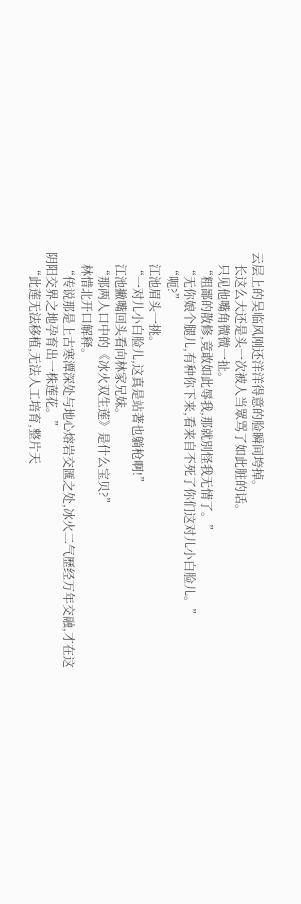云层上的吴临风刚还洋洋得意的脸瞬间垮掉。
    长这么大还是头一次被人当眾骂了如此脏的话。
    只见他嘴角微微一扯。
    “粗鄙的散修,竟敢如此辱我,那就別怪我无情了。”
    “无你娘个腿儿,有种你下来,看来自不死了你们这对儿小白脸儿。”
    “呃?”
    江池眉头一挑。
    “一对儿小白脸儿,这真是站著也躺枪啊!”
    江池撇嘴回头看向林家兄妹。
    “那两人口中的《冰火双生莲》是什么宝贝?”
    林惜北开口解释。
    “传说那是上古寒潭深处与地心熔岩交匯之处,冰火二气歷经万年交融,才在这阴阳交界之地孕育出一株莲花。”
    “此莲无法移植,无法人工培育,整片天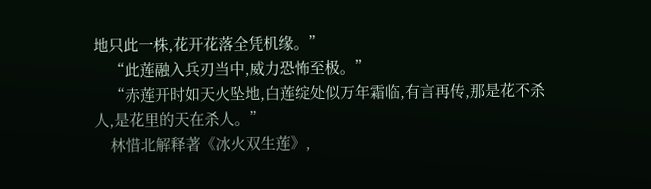地只此一株,花开花落全凭机缘。”
    “此莲融入兵刃当中,威力恐怖至极。”
    “赤莲开时如天火坠地,白莲绽处似万年霜临,有言再传,那是花不杀人,是花里的天在杀人。”
    林惜北解释著《冰火双生莲》,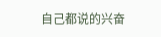自己都说的兴奋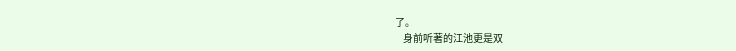了。
    身前听著的江池更是双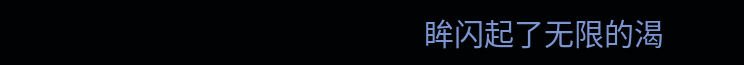眸闪起了无限的渴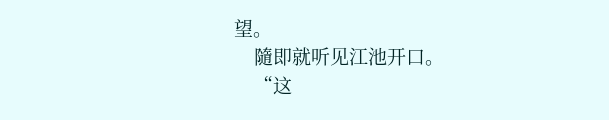望。
    隨即就听见江池开口。
    “这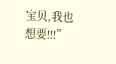宝贝,我也想要!!!”